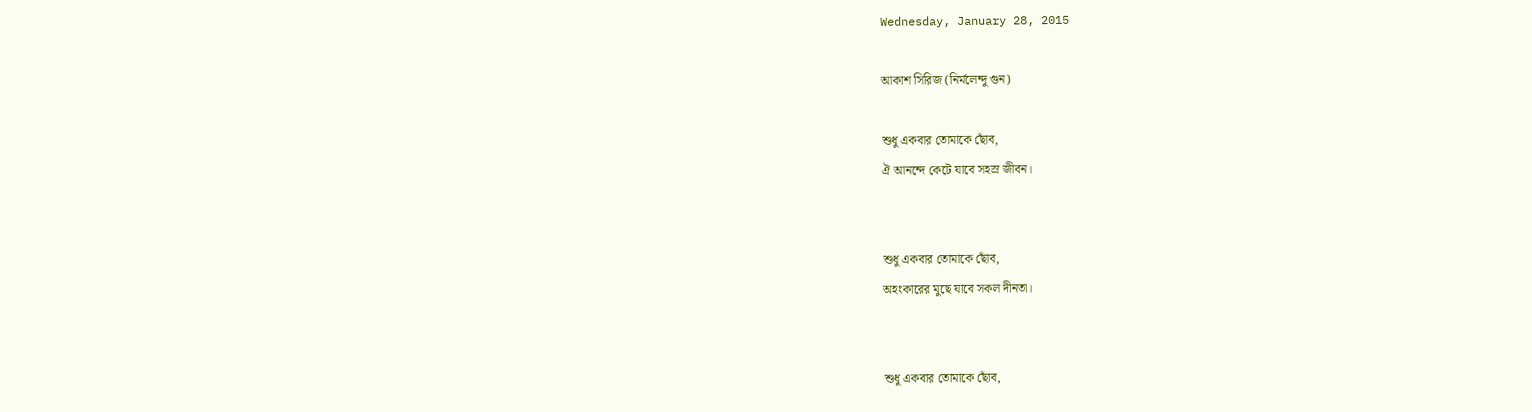Wednesday, January 28, 2015

আকাশ সিরিজ (নির্মলেন্দু গুন)

শুধু একবার তোমাকে ছোঁব,
ঐ আনন্দে কেটে যাবে সহস্র জীবন।


শুধু একবার তোমাকে ছোঁব,
অহংকারের মুছে যাবে সকল দীনতা।


শুধু একবার তোমাকে ছোঁব,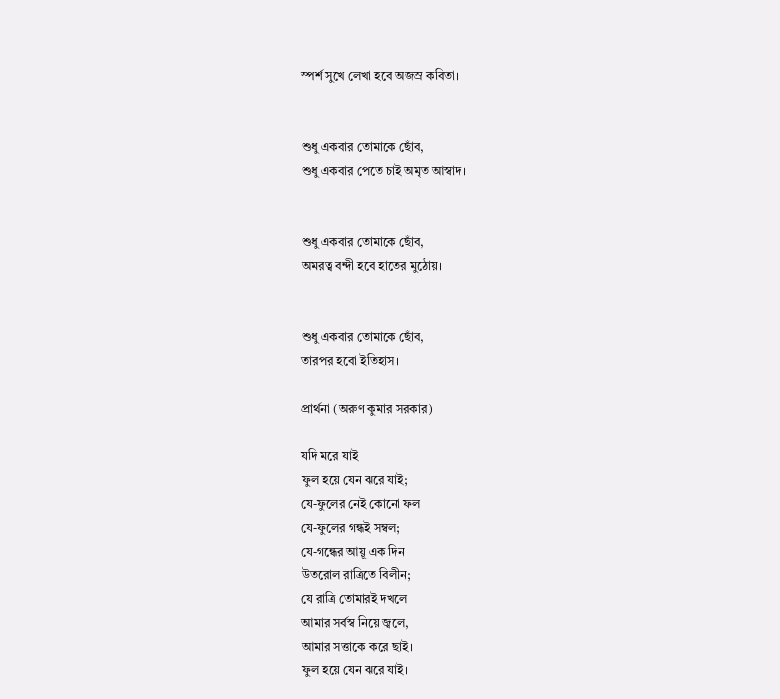স্পর্শ সুখে লেখা হবে অজস্র কবিতা।


শুধু একবার তোমাকে ছোঁব,
শুধু একবার পেতে চাই অমৃত আস্বাদ।


শুধু একবার তোমাকে ছোঁব,
অমরত্ব বন্দী হবে হাতের মুঠোয়।


শুধু একবার তোমাকে ছোঁব,
তারপর হবো ইতিহাস।

প্রার্থনা (অরুণ কুমার সরকার)

যদি মরে যাই
ফুল হয়ে যেন ঝরে যাই;
যে-ফুলের নেই কোনো ফল
যে-ফুলের গন্ধই সম্বল;
যে-গন্ধের আয়ূ এক দিন
উতরোল রাত্রিতে বিলীন;
যে রাত্রি তোমারই দখলে
আমার সর্বস্ব নিয়ে জ্বলে,
আমার সত্তাকে করে ছাই।
ফুল হয়ে যেন ঝরে যাই।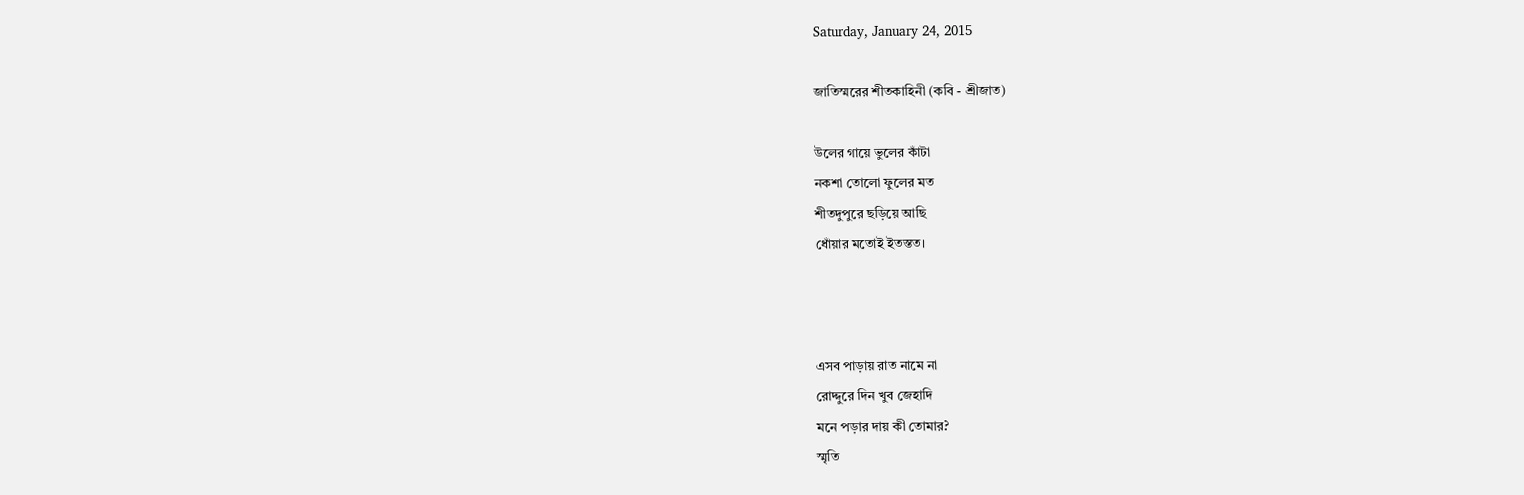Saturday, January 24, 2015

জাতিস্মরের শীতকাহিনী (কবি - শ্রীজাত)

উলের গায়ে ভুলের কাঁটা
নকশা তোলো ফুলের মত
শীতদুপুরে ছড়িয়ে আছি
ধোঁয়ার মতোই ইতস্তত।



এসব পাড়ায় রাত নামে না
রোদ্দুরে দিন খুব জেহাদি
মনে পড়ার দায় কী তোমার?
স্মৃতি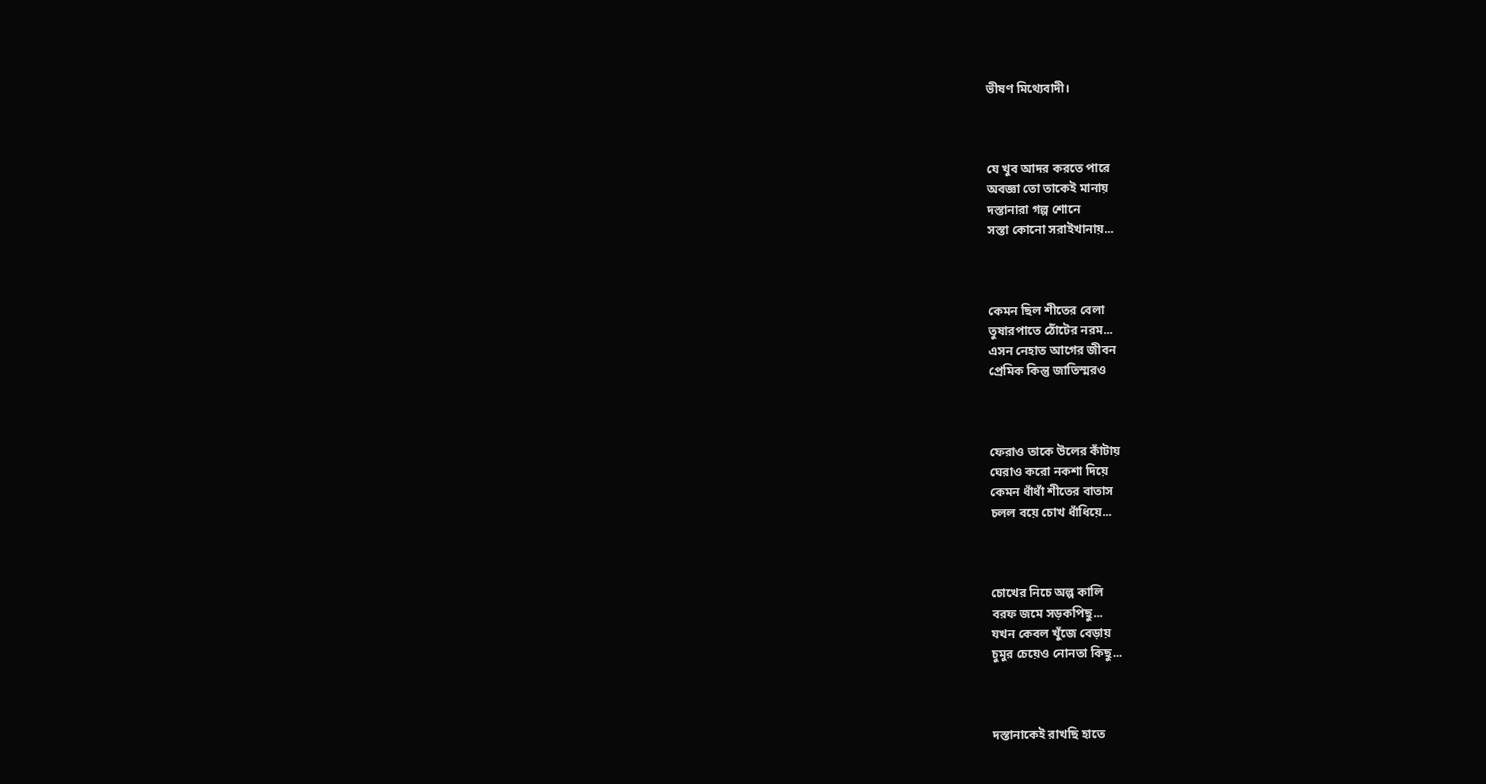ভীষণ মিথ্যেবাদী।



যে খুব আদর করতে পারে
অবজ্ঞা তো তাকেই মানায়
দস্তানারা গল্প শোনে
সস্তা কোনো সরাইখানায়...



কেমন ছিল শীতের বেলা
তুষারপাতে ঠোঁটের নরম...
এসন নেহাত আগের জীবন
প্রেমিক কিন্তু জাতিস্মরও



ফেরাও তাকে উলের কাঁটায়
ঘেরাও করো নকশা দিয়ে
কেমন ধাঁধাঁ শীতের বাতাস
চলল বয়ে চোখ ধাঁধিয়ে...



চোখের নিচে অল্প কালি
বরফ জমে সড়কপিছু...
যখন কেবল খুঁজে বেড়ায়
চুমুর চেয়েও নোনতা কিছু...



দস্তানাকেই রাখছি হাতে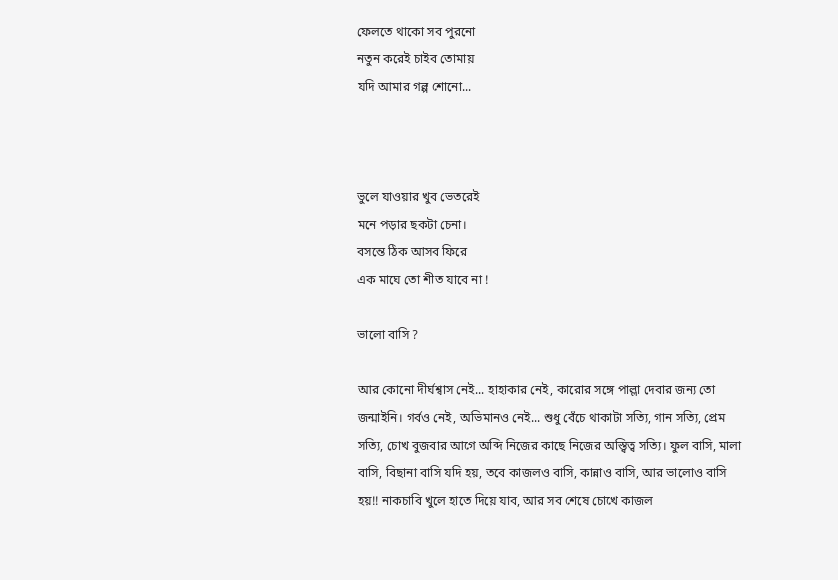ফেলতে থাকো সব পুরনো
নতুন করেই চাইব তোমায়
যদি আমার গল্প শোনো...



ভুলে যাওয়ার খুব ভেতরেই
মনে পড়ার ছকটা চেনা।
বসন্তে ঠিক আসব ফিরে
এক মাঘে তো শীত যাবে না !

ভালো বাসি ?

আর কোনো দীর্ঘশ্বাস নেই... হাহাকার নেই, কারোর সঙ্গে পাল্লা দেবার জন্য তো জন্মাইনি। গর্বও নেই, অভিমানও নেই... শুধু বেঁচে থাকাটা সত্যি, গান সত্যি, প্রেম সত্যি, চোখ বুজবার আগে অব্দি নিজের কাছে নিজের অস্ত্বিত্ব সত্যি। ফুল বাসি, মালা বাসি, বিছানা বাসি যদি হয়, তবে কাজলও বাসি, কান্নাও বাসি, আর ভালোও বাসি হয়!! নাকচাবি খুলে হাতে দিয়ে যাব, আর সব শেষে চোখে কাজল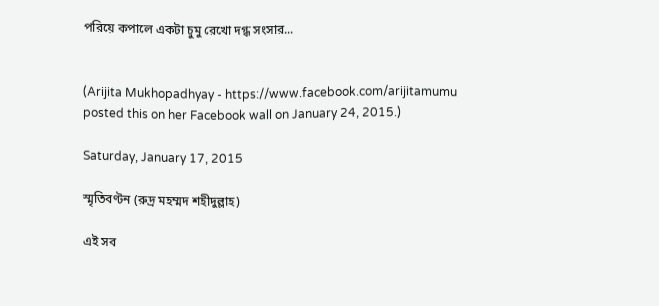পরিয়ে কপালে একটা চুমু রেখো দগ্ধ সংসার...


(Arijita Mukhopadhyay - https://www.facebook.com/arijitamumu posted this on her Facebook wall on January 24, 2015.)

Saturday, January 17, 2015

স্মৃতিবণ্টন (রুদ্র মহম্মদ শহীদুল্লাহ)

এই সব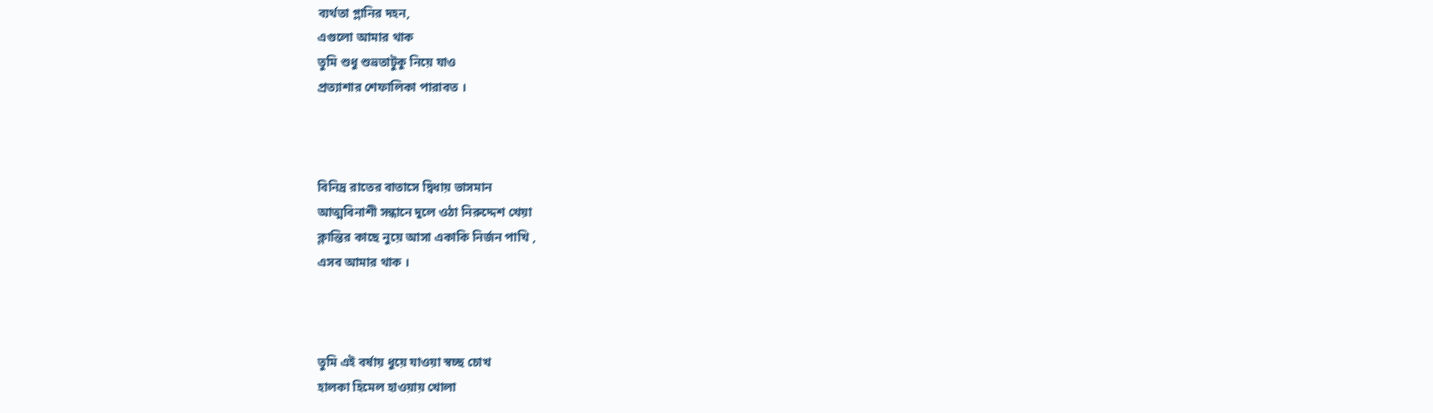ব্যর্থতা গ্লানির দহন,
এগুলো আমার থাক
তুমি শুধু শুভ্রতাটুকু নিয়ে যাও
প্রত্যাশার শেফালিকা পারাবত ।



বিনিদ্র রাতের বাতাসে দ্বিধায় ভাসমান
আত্মবিনাশী সন্ধানে দুলে ওঠা নিরুদ্দেশ খেয়া
ক্লান্তির কাছে নুয়ে আসা একাকি নির্জন পাখি ,
এসব আমার থাক ।



তুমি এই বর্ষায় ধুয়ে যাওয়া স্বচ্ছ চোখ
হালকা হিমেল হাওয়ায় খোলা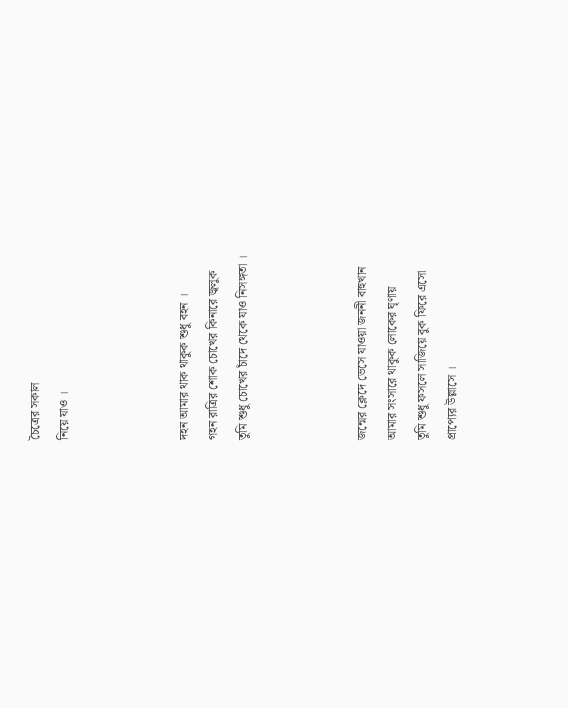চৈত্রের সকাল
নিয়ে যাও ।



দহন আমার থাক থাকুক শুধু বহন ।
গহন রাত্রির শোক চোখের কিনারে জ্বলুক
তুমি শুধু চোখের চাঁদে থেকে যাও নিসঙ্গতা ।



জন্মের ক্লেদে ভেসে যাওয়া জননী বাহুখান
আমার সংসারে থাকুক লোকের ঘৃণায়
তুমি শুধু ফসলে সাজিয়ে বুক ফিরে এসো
প্রাপ্যের উল্লাসে ।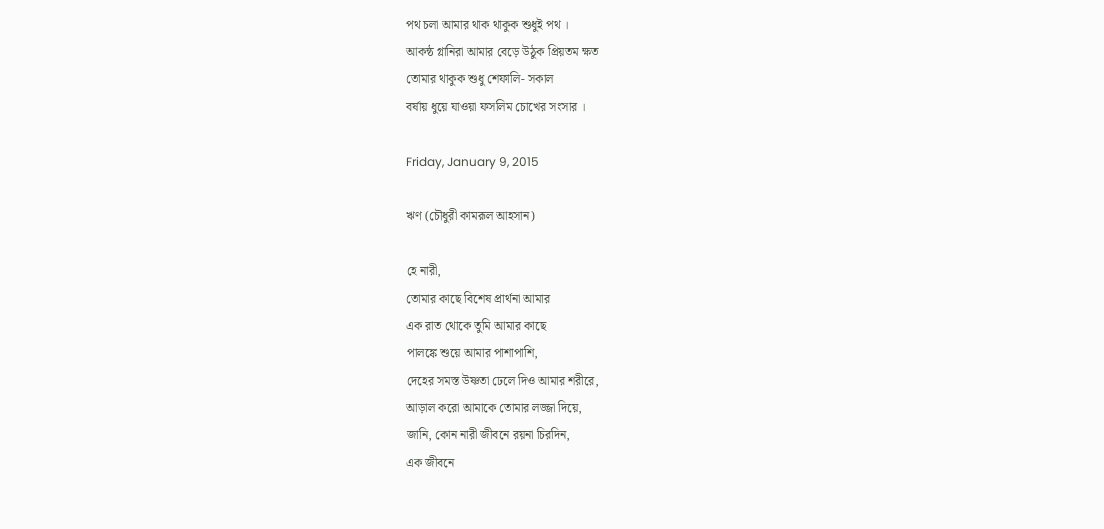পথ চলা আমার থাক থাকুক শুধুই পথ ।
আকন্ঠ গ্লানিরা আমার বেড়ে উঠুক প্রিয়তম ক্ষত
তোমার থাকুক শুধু শেফালি- সকাল
বর্ষায় ধুয়ে যাওয়া ফসলিম চোখের সংসার ।

Friday, January 9, 2015

ঋণ (চৌধুরী কামরূল আহসান)

হে নারী,
তোমার কাছে বিশেষ প্রার্থনা আমার
এক রাত থোকে তুমি আমার কাছে
পালঙ্কে শুয়ে আমার পাশাপাশি,
দেহের সমস্ত উষ্ণতা ঢেলে দিও আমার শরীরে,
আড়াল করো আমাকে তোমার লজ্জা দিয়ে,
জানি, কোন নারী জীবনে রয়না চিরদিন,
এক জীবনে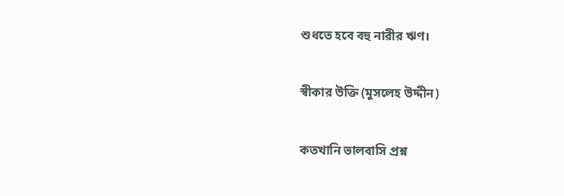শুধতে হবে বহু নারীর ঋণ।

স্বীকার উক্তি (মুসলেহ উদ্দীন)

কতখানি ভালবাসি প্রশ্ন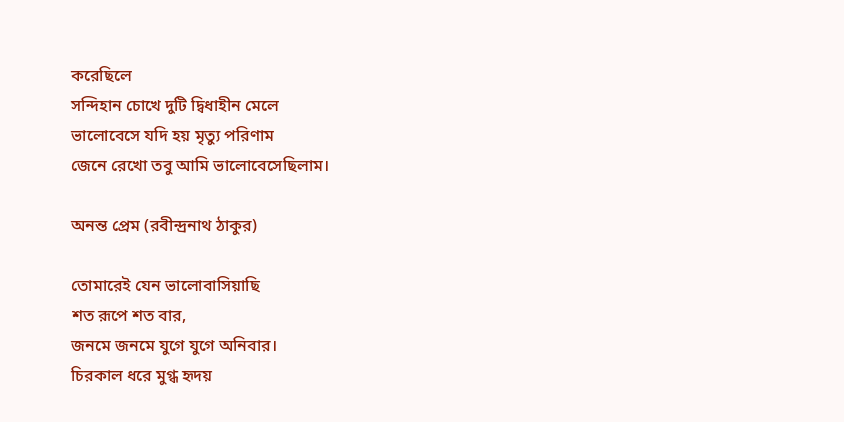করেছিলে
সন্দিহান চোখে দুটি দ্বিধাহীন মেলে
ভালোবেসে যদি হয় মৃত্যু পরিণাম
জেনে রেখো তবু আমি ভালোবেসেছিলাম।

অনন্ত প্রেম (রবীন্দ্রনাথ ঠাকুর)

তোমারেই যেন ভালোবাসিয়াছি
শত রূপে শত বার,
জনমে জনমে যুগে যুগে অনিবার।
চিরকাল ধরে মুগ্ধ হৃদয়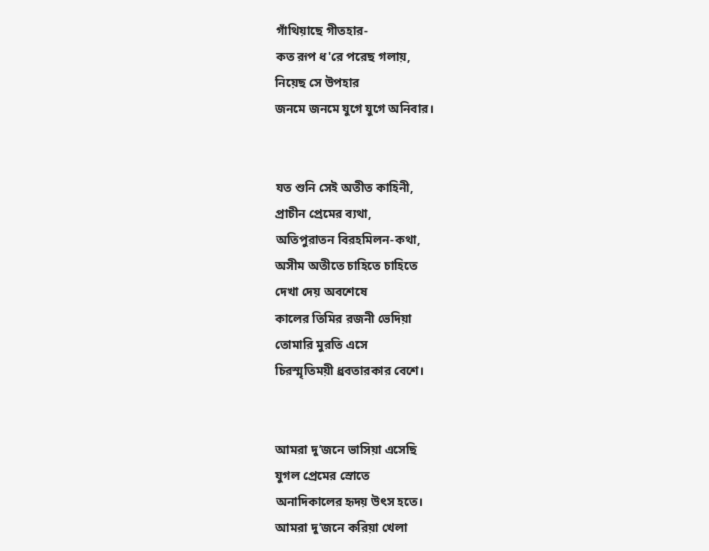গাঁথিয়াছে গীতহার-
কত রূপ ধ'রে পরেছ গলায়,
নিয়েছ সে উপহার
জনমে জনমে যুগে যুগে অনিবার।


যত শুনি সেই অতীত কাহিনী,
প্রাচীন প্রেমের ব্যথা,
অতিপুরাতন বিরহমিলন-কথা,
অসীম অতীতে চাহিতে চাহিতে
দেখা দেয় অবশেষে
কালের তিমির রজনী ভেদিয়া
তোমারি মুরতি এসে
চিরস্মৃতিময়ী ধ্রবতারকার বেশে।


আমরা দু’জনে ভাসিয়া এসেছি
যুগল প্রেমের স্রোতে
অনাদিকালের হৃদয় উৎস হতে।
আমরা দু’জনে করিয়া খেলা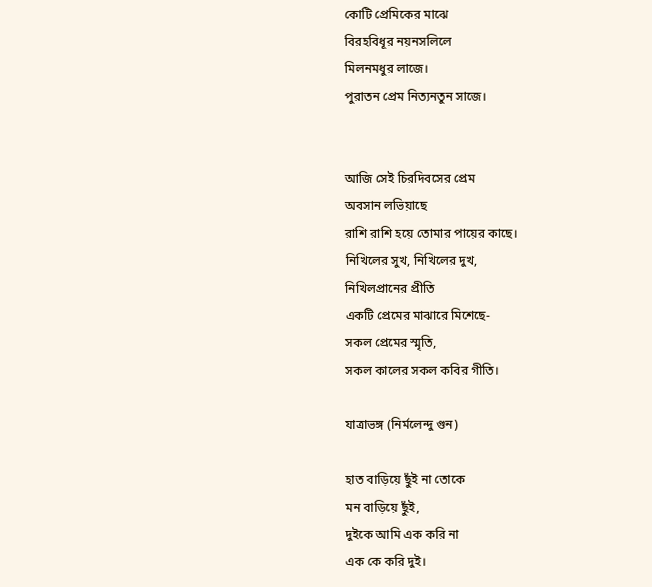কোটি প্রেমিকের মাঝে
বিরহবিধূর নয়নসলিলে
মিলনমধুর লাজে।
পুরাতন প্রেম নিত্যনতুন সাজে।


আজি সেই চিরদিবসের প্রেম
অবসান লভিয়াছে
রাশি রাশি হয়ে তোমার পায়ের কাছে।
নিখিলের সুখ, নিখিলের দুখ,
নিখিলপ্রানের প্রীতি
একটি প্রেমের মাঝারে মিশেছে-
সকল প্রেমের স্মৃতি,
সকল কালের সকল কবির গীতি।

যাত্রাভঙ্গ (নির্মলেন্দু গুন)

হাত বাড়িয়ে ছুঁই না তোকে
মন বাড়িয়ে ছুঁই,
দুইকে আমি এক করি না
এক কে করি দুই।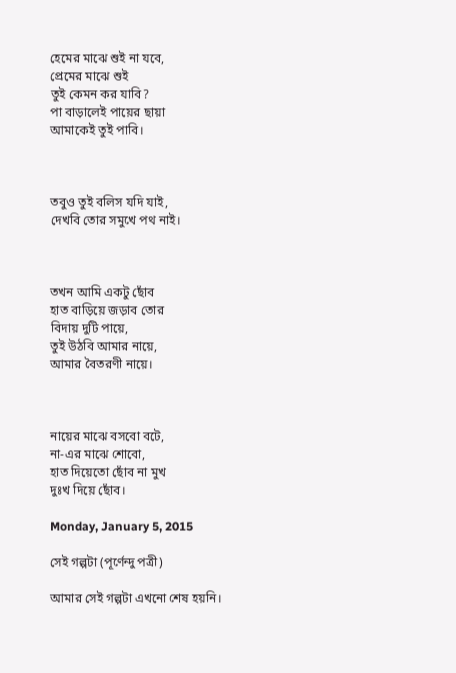হেমের মাঝে শুই না যবে,
প্রেমের মাঝে শুই
তুই কেমন কর যাবি?
পা বাড়ালেই পায়ের ছায়া
আমাকেই তুই পাবি।



তবুও তুই বলিস যদি যাই,
দেখবি তোর সমুখে পথ নাই।



তখন আমি একটু ছোঁব
হাত বাড়িয়ে জড়াব তোর
বিদায় দুটি পায়ে,
তুই উঠবি আমার নায়ে,
আমার বৈতরণী নায়ে।



নায়ের মাঝে বসবো বটে,
না-এর মাঝে শোবো,
হাত দিয়েতো ছোঁব না মুখ
দুঃখ দিয়ে ছোঁব।

Monday, January 5, 2015

সেই গল্পটা (পূর্ণেন্দু পত্রী)

আমার সেই গল্পটা এখনো শেষ হয়নি।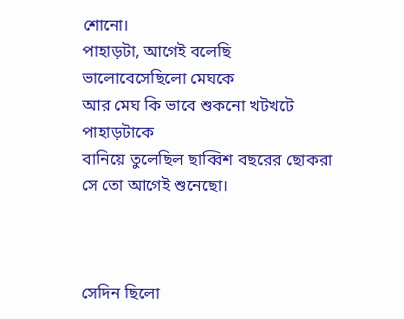শোনো।
পাহাড়টা, আগেই বলেছি
ভালোবেসেছিলো মেঘকে
আর মেঘ কি ভাবে শুকনো খটখটে পাহাড়টাকে
বানিয়ে তুলেছিল ছাব্বিশ বছরের ছোকরা
সে তো আগেই শুনেছো।



সেদিন ছিলো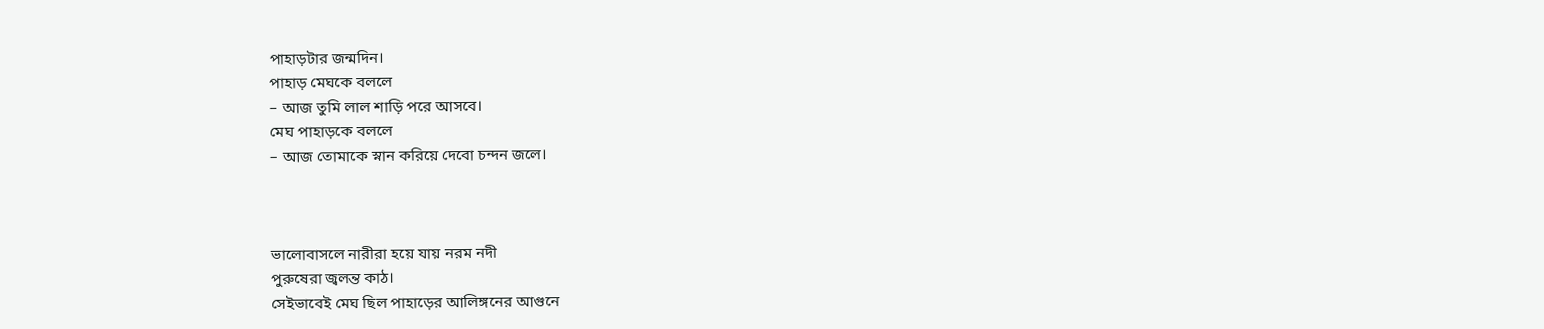পাহাড়টার জন্মদিন।
পাহাড় মেঘকে বললে
– আজ তুমি লাল শাড়ি পরে আসবে।
মেঘ পাহাড়কে বললে
– আজ তোমাকে স্নান করিয়ে দেবো চন্দন জলে।



ভালোবাসলে নারীরা হয়ে যায় নরম নদী
পুরুষেরা জ্বলন্ত কাঠ।
সেইভাবেই মেঘ ছিল পাহাড়ের আলিঙ্গনের আগুনে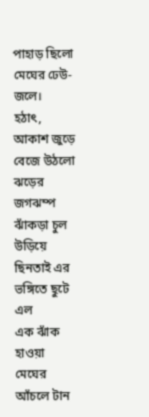পাহাড় ছিলো মেঘের ঢেউ-জলে।
হঠাৎ,
আকাশ জুড়ে বেজে উঠলো ঝড়ের জগঝম্প
ঝাঁকড়া চুল উড়িয়ে ছিনতাই এর ভঙ্গিতে ছুটে এল
এক ঝাঁক হাওয়া
মেঘের আঁচলে টান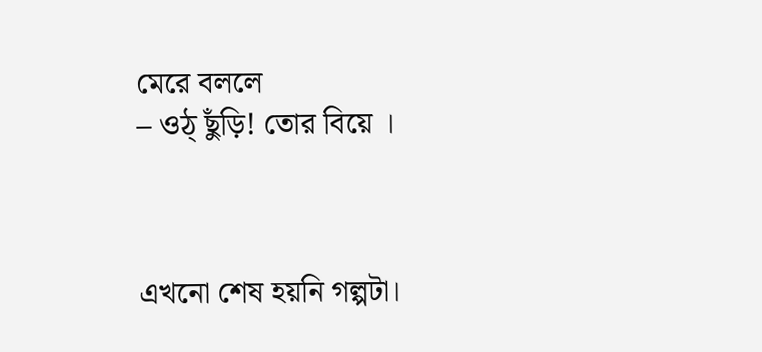মেরে বললে
– ওঠ্‌ ছুঁড়ি! তোর বিয়ে ।



এখনো শেষ হয়নি গল্পটা।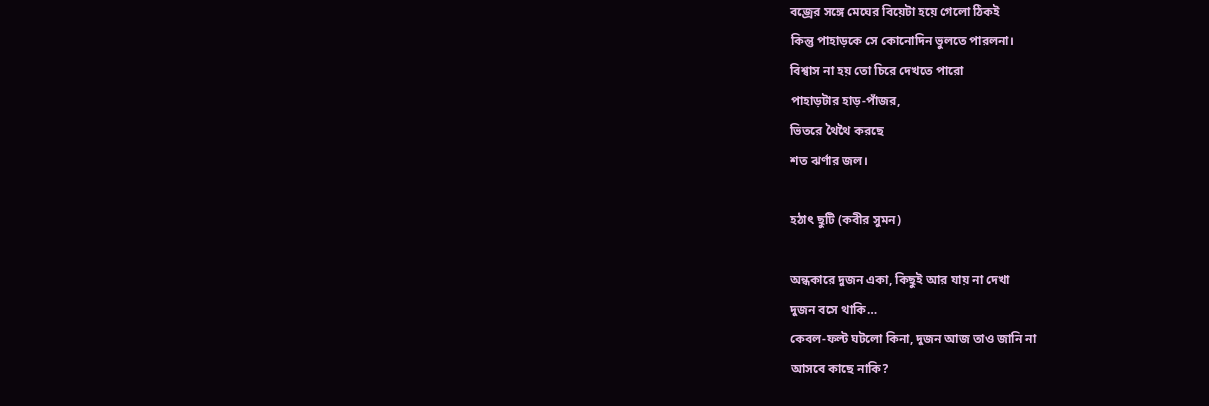বজ্রের সঙ্গে মেঘের বিয়েটা হয়ে গেলো ঠিকই
কিন্তু পাহাড়কে সে কোনোদিন ভুলতে পারলনা।
বিশ্বাস না হয় তো চিরে দেখতে পারো
পাহাড়টার হাড়-পাঁজর,
ভিতরে থৈথৈ করছে
শত ঝর্ণার জল।

হঠাৎ ছুটি (কবীর সুমন)

অন্ধকারে দুজন একা, কিছুই আর যায় না দেখা
দুজন বসে থাকি…
কেবল-ফল্ট ঘটলো কিনা, দুজন আজ তাও জানি না
আসবে কাছে নাকি?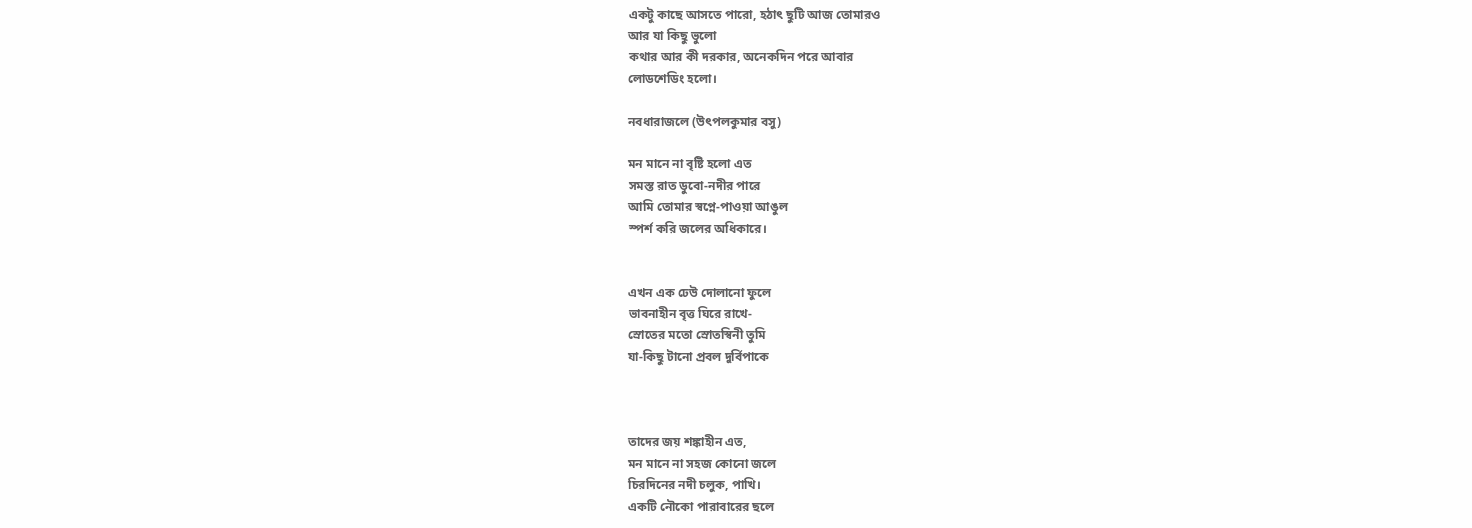একটু কাছে আসতে পারো, হঠাৎ ছুটি আজ তোমারও
আর যা কিছু ভুলো
কথার আর কী দরকার, অনেকদিন পরে আবার
লোডশেডিং হলো।

নবধারাজলে (উৎপলকুমার বসু)

মন মানে না বৃষ্টি হলো এত
সমস্ত রাত ডুবো-নদীর পারে
আমি তোমার স্বপ্নে-পাওয়া আঙুল
স্পর্শ করি জলের অধিকারে।


এখন এক ঢেউ দোলানো ফুলে
ভাবনাহীন বৃত্ত ঘিরে রাখে-
স্রোতের মতো স্রোতস্বিনী তুমি
যা-কিছু টানো প্রবল দুর্বিপাকে



তাদের জয় শঙ্কাহীন এত,
মন মানে না সহজ কোনো জলে
চিরদিনের নদী চলুক, পাখি।
একটি নৌকো পারাবারের ছলে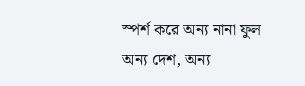স্পর্শ করে অন্য নানা ফুল
অন্য দেশ, অন্য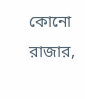কোনো রাজার,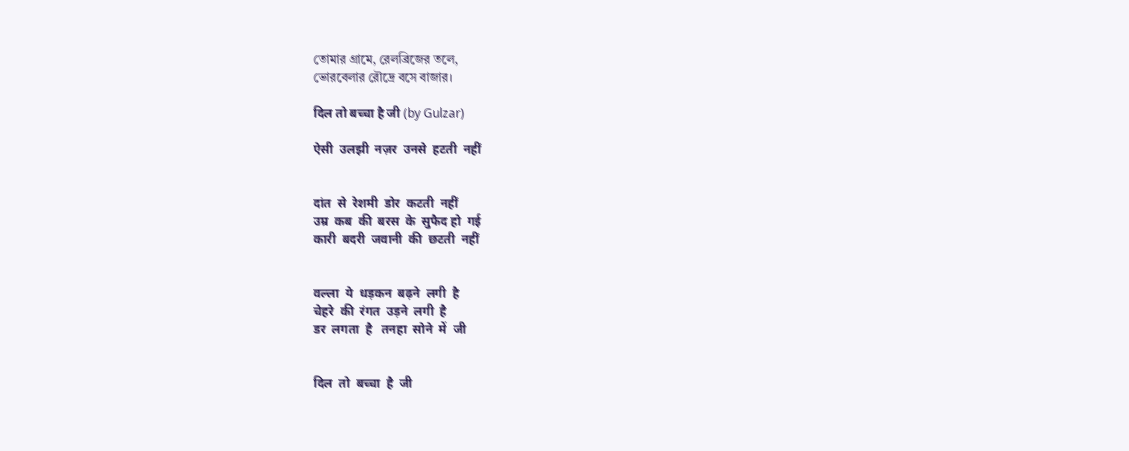তোমার গ্রামে, রেলব্রিজের তলে,
ভোরবেলার রৌদ্রে বসে বাজার।

दिल तो बच्चा है जी (by Gulzar)

ऐसी  उलझी  नज़र  उनसे  हटती  नहीं


दांत  से  रेशमी  डोर  कटती  नहीं
उम्र  कब  की  बरस  के  सुफैद हो  गई
कारी  बदरी  जवानी  की  छटती  नहीं


वल्ला  ये  धड़कन  बढ़ने  लगी  है
चेहरे  की  रंगत  उड़ने  लगी  है
डर  लगता  है   तनहा  सोने  में  जी


दिल  तो  बच्चा  है  जी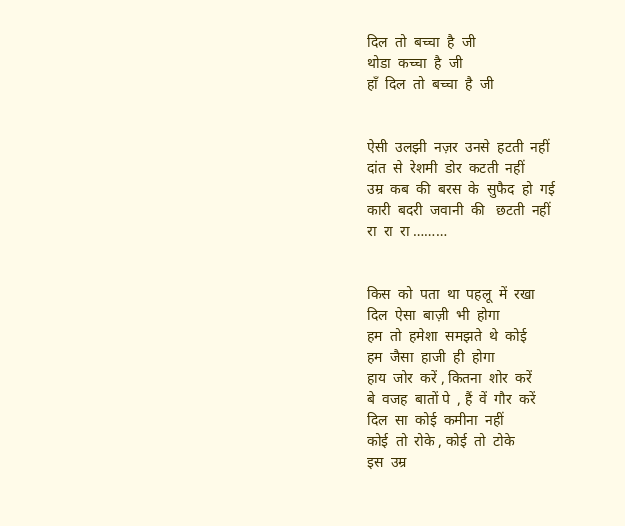दिल  तो  बच्चा  है  जी
थोडा  कच्चा  है  जी
हाँ  दिल  तो  बच्चा  है  जी


ऐसी  उलझी  नज़र  उनसे  हटती  नहीं
दांत  से  रेशमी  डोर  कटती  नहीं
उम्र  कब  की  बरस  के  सुफैद  हो  गई
कारी  बदरी  जवानी  की   छटती  नहीं
रा  रा  रा ………


किस  को  पता  था  पहलू  में  रखा
दिल  ऐसा  बाज़ी  भी  होगा
हम  तो  हमेशा  समझते  थे  कोई
हम  जैसा  हाजी  ही  होगा
हाय  जोर  करें , कितना  शोर  करें
बे  वजह  बातों पे  , हैं  वें  गौर  करें
दिल  सा  कोई  कमीना  नहीं
कोई  तो  रोके , कोई  तो  टोके
इस  उम्र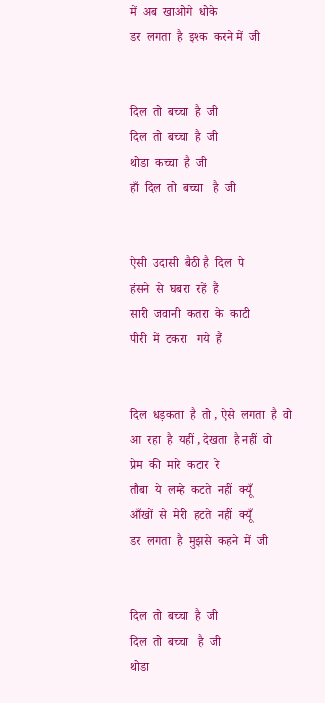में  अब  खाओगे  धोके
डर  लगता  है  इश्क  करने में  जी


दिल  तो  बच्चा  है  जी
दिल  तो  बच्चा  है  जी
थोडा  कच्चा  है  जी
हाँ  दिल  तो  बच्चा   है  जी


ऐसी  उदासी  बैठी है  दिल  पे
हंसने  से  घबरा  रहें  हैं
सारी  जवानी  कतरा  के  काटी
पीरी  में  टकरा   गये  हैं


दिल  धड़कता  है  तो , ऐसे  लगता  है  वो
आ  रहा  है  यहीं , देखता  है नहीं  वो
प्रेम  की  मारे  कटार  रे
तौबा  ये  लम्हे  कटते  नहीं  क्यूँ
आँखों  से  मेरी  हटते  नहीं  क्यूँ
डर  लगता  है  मुझसे  कहने  में  जी


दिल  तो  बच्चा  है  जी
दिल  तो  बच्चा   है  जी
थोडा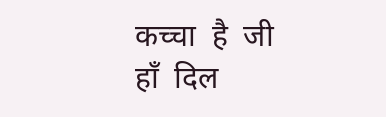कच्चा  है  जी
हाँ  दिल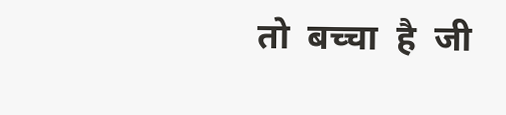तो  बच्चा  है  जी